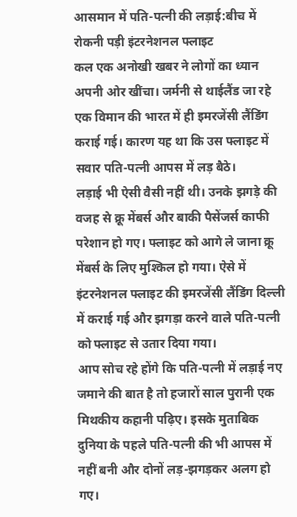आसमान में पति-पत्नी की लड़ाई:बीच में रोकनी पड़ी इंटरनेशनल फ्लाइट
कल एक अनोखी खबर ने लोगों का ध्यान अपनी ओर खींचा। जर्मनी से थाईलैंड जा रहे एक विमान की भारत में ही इमरजेंसी लैंडिंग कराई गई। कारण यह था कि उस फ्लाइट में सवार पति-पत्नी आपस में लड़ बैठे।
लड़ाई भी ऐसी वैसी नहीं थी। उनके झगड़े की वजह से क्रू मेंबर्स और बाकी पैसेंजर्स काफी परेशान हो गए। फ्लाइट को आगे ले जाना क्रू मेंबर्स के लिए मुश्किल हो गया। ऐसे में इंटरनेशनल फ्लाइट की इमरजेंसी लैंडिंग दिल्ली में कराई गई और झगड़ा करने वाले पति-पत्नी को फ्लाइट से उतार दिया गया।
आप सोच रहे होंगे कि पति-पत्नी में लड़ाई नए जमाने की बात है तो हजारों साल पुरानी एक मिथकीय कहानी पढ़िए। इसके मुताबिक दुनिया के पहले पति-पत्नी की भी आपस में नहीं बनी और दोनों लड़-झगड़कर अलग हो गए।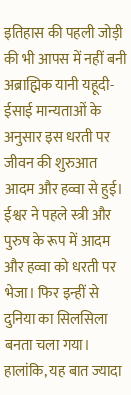इतिहास की पहली जोड़ी की भी आपस में नहीं बनी
अब्राह्मिक यानी यहूदी-ईसाई मान्यताओं के अनुसार इस धरती पर जीवन की शुरुआत आदम और हव्वा से हुई। ईश्वर ने पहले स्त्री और पुरुष के रूप में आदम और हव्वा को धरती पर भेजा। फिर इन्हीं से दुनिया का सिलसिला बनता चला गया।
हालांकि, यह बात ज्यादा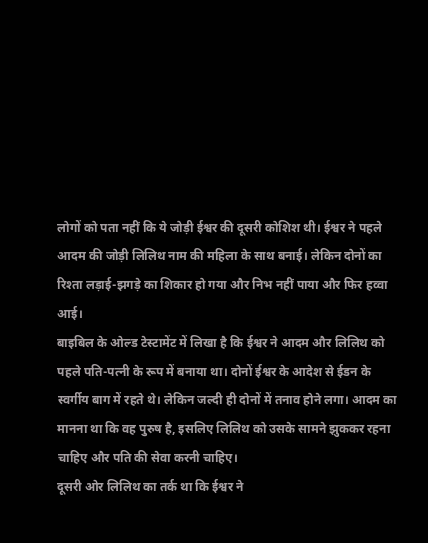लोगों को पता नहीं कि ये जोड़ी ईश्वर की दूसरी कोशिश थी। ईश्वर ने पहले आदम की जोड़ी लिलिथ नाम की महिला के साथ बनाई। लेकिन दोनों का रिश्ता लड़ाई-झगड़े का शिकार हो गया और निभ नहीं पाया और फिर हव्वा आई।
बाइबिल के ओल्ड टेस्टामेंट में लिखा है कि ईश्वर ने आदम और लिलिथ को पहले पति-पत्नी के रूप में बनाया था। दोनों ईश्वर के आदेश से ईडन के स्वर्गीय बाग में रहते थे। लेकिन जल्दी ही दोनों में तनाव होने लगा। आदम का मानना था कि वह पुरुष है, इसलिए लिलिथ को उसके सामने झुककर रहना चाहिए और पति की सेवा करनी चाहिए।
दूसरी ओर लिलिथ का तर्क था कि ईश्वर ने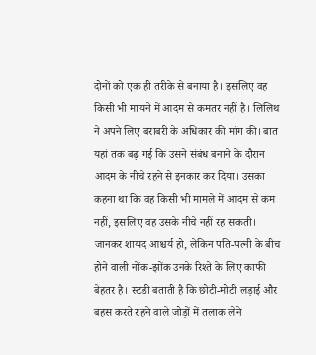दोनों को एक ही तरीके से बनाया है। इसलिए वह किसी भी मायने में आदम से कमतर नहीं है। लिलिथ ने अपने लिए बराबरी के अधिकार की मांग की। बात यहां तक बढ़ गई कि उसने संबंध बनाने के दौरान आदम के नीचे रहने से इनकार कर दिया। उसका कहना था कि वह किसी भी मामले में आदम से कम नहीं, इसलिए वह उसके नीचे नहीं रह सकती।
जानकर शायद आश्चर्य हो, लेकिन पति-पत्नी के बीच होने वाली नोंक-झोंक उनके रिश्ते के लिए काफी बेहतर है। स्टडी बताती है कि छोटी-मोटी लड़ाई और बहस करते रहने वाले जोड़ों में तलाक लेने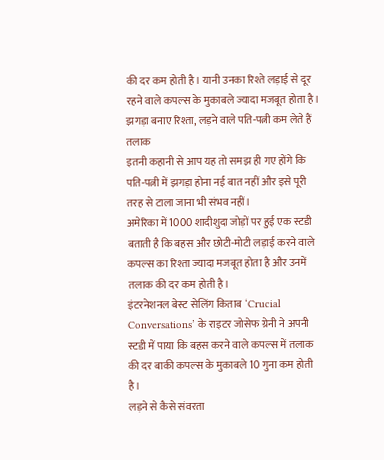की दर कम होती है। यानी उनका रिश्ते लड़ाई से दूर रहने वाले कपल्स के मुकाबले ज्यादा मजबूत होता है।
झगड़ा बनाए रिश्ता, लड़ने वाले पति-पत्नी कम लेते हैं तलाक
इतनी कहानी से आप यह तो समझ ही गए होंगे कि पति-पत्नी में झगड़ा होना नई बात नहीं और इसे पूरी तरह से टाला जाना भी संभव नहीं।
अमेरिका में 1000 शादीशुदा जोड़ों पर हुई एक स्टडी बताती है कि बहस और छोटी-मोटी लड़ाई करने वाले कपल्स का रिश्ता ज्यादा मजबूत होता है और उनमें तलाक की दर कम होती है।
इंटरनेशनल बेस्ट सेलिंग किताब ‘Crucial Conversations’ के राइटर जोसेफ ग्रेनी ने अपनी स्टडी में पाया कि बहस करने वाले कपल्स में तलाक की दर बाकी कपल्स के मुकाबले 10 गुना कम होती है।
लड़ने से कैसे संवरता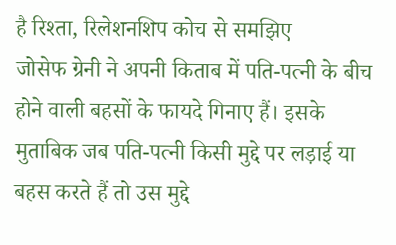है रिश्ता, रिलेशनशिप कोच से समझिए
जोसेफ ग्रेनी ने अपनी किताब में पति-पत्नी के बीच होने वाली बहसों के फायदे गिनाए हैं। इसके मुताबिक जब पति-पत्नी किसी मुद्दे पर लड़ाई या बहस करते हैं तो उस मुद्दे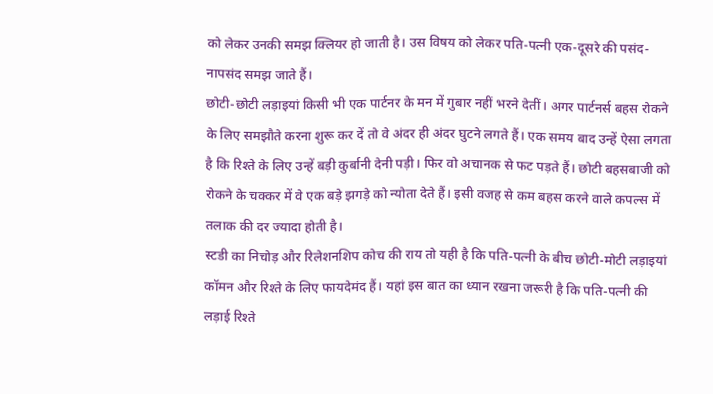को लेकर उनकी समझ क्लियर हो जाती है। उस विषय को लेकर पति-पत्नी एक-दूसरे की पसंद-नापसंद समझ जाते हैं।
छोटी-छोटी लड़ाइयां किसी भी एक पार्टनर के मन में गुबार नहीं भरने देतीं। अगर पार्टनर्स बहस रोकने के लिए समझौते करना शुरू कर दें तो वे अंदर ही अंदर घुटने लगते हैं। एक समय बाद उन्हें ऐसा लगता है कि रिश्ते के लिए उन्हें बड़ी कुर्बानी देनी पड़ी। फिर वो अचानक से फट पड़ते हैं। छोटी बहसबाजी को रोकने के चक्कर में वे एक बड़े झगड़े को न्योता देते हैं। इसी वजह से कम बहस करने वाले कपल्स में तलाक की दर ज्यादा होती है।
स्टडी का निचोड़ और रिलेशनशिप कोच की राय तो यही है कि पति-पत्नी के बीच छोटी-मोटी लड़ाइयां कॉमन और रिश्ते के लिए फायदेमंद हैं। यहां इस बात का ध्यान रखना जरूरी है कि पति-पत्नी की लड़ाई रिश्ते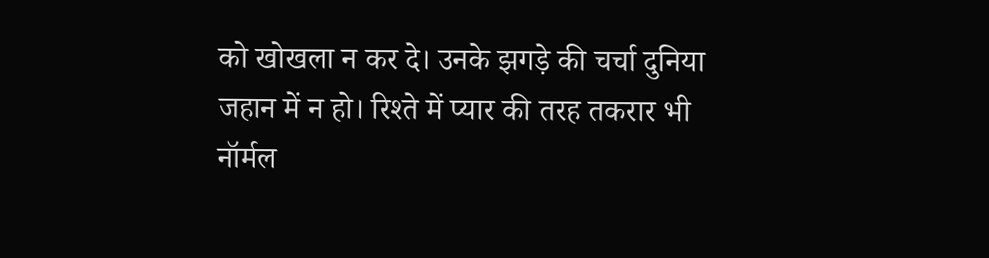को खोखला न कर दे। उनके झगड़े की चर्चा दुनिया जहान में न हो। रिश्ते में प्यार की तरह तकरार भी नॉर्मल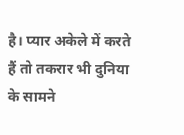है। प्यार अकेले में करते हैं तो तकरार भी दुनिया के सामने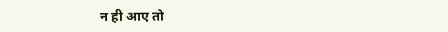न ही आए तो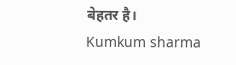बेहतर है।
Kumkum sharma